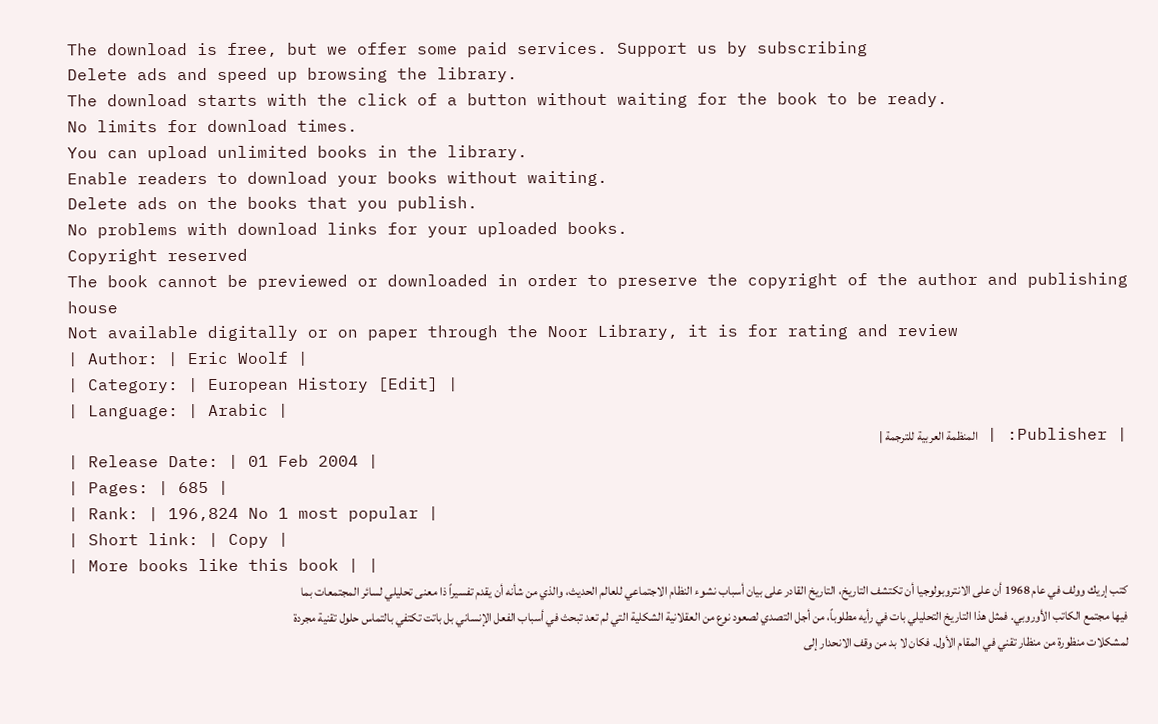The download is free, but we offer some paid services. Support us by subscribing
Delete ads and speed up browsing the library.
The download starts with the click of a button without waiting for the book to be ready.
No limits for download times.
You can upload unlimited books in the library.
Enable readers to download your books without waiting.
Delete ads on the books that you publish.
No problems with download links for your uploaded books.
Copyright reserved
The book cannot be previewed or downloaded in order to preserve the copyright of the author and publishing house
Not available digitally or on paper through the Noor Library, it is for rating and review
| Author: | Eric Woolf |
| Category: | European History [Edit] |
| Language: | Arabic |
| Publisher: | المنظمة العربية للترجمة |
| Release Date: | 01 Feb 2004 |
| Pages: | 685 |
| Rank: | 196,824 No 1 most popular |
| Short link: | Copy |
| More books like this book | |
كتب إريك وولف في عام 1968 أن على الانتروبولوجيا أن تكتشف التاريخ، التاريخ القادر على بيان أسباب نشوء النظام الاجتماعي للعالم الحديث، والذي من شأنه أن يقدم تفسيراً ذا معنى تحليلي لسائر المجتمعات بما فيها مجتمع الكاتب الأوروبي. فمثل هذا التاريخ التحليلي بات في رأيه مطلوباً، من أجل التصدي لصعود نوع من العقلانية الشكلية التي لم تعد تبحث في أسباب الفعل الإنساني بل باتت تكتفي بالتماس حلول تقنية مجردة لمشكلات منظورة من منظار تقني في المقام الأول. فكان لا بد من وقف الانحدار إلى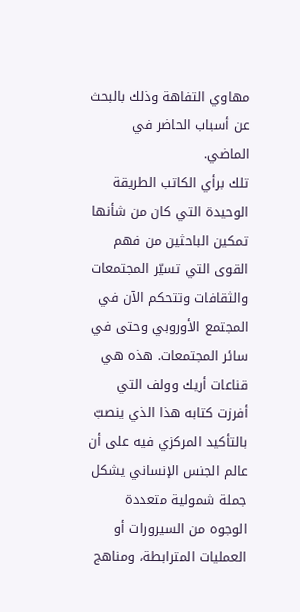مهاوي التفاهة وذلك بالبحث عن أسباب الحاضر في الماضي.
تلك برأي الكاتب الطريقة الوحيدة التي كان من شأنها تمكين الباحثين من فهم القوى التي تسيّر المجتمعات والثقافات وتتحكم الآن في المجتمع الأوروبي وحتى في سائر المجتمعات. هذه هي قناعات أريك وولف التي أفرزت كتابه هذا الذي ينصبّ بالتأكيد المركزي فيه على أن عالم الجنس الإنساني يشكل جملة شمولية متعددة الوجوه من السيرورات أو العمليات المترابطة، ومناهج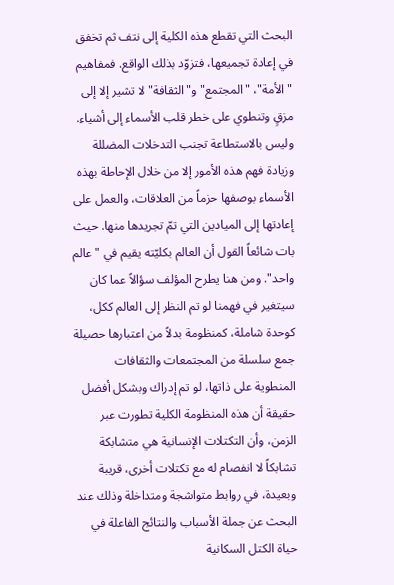البحث التي تقطع هذه الكلية إلى نتف ثم تخفق في إعادة تجميعها، فتزوّد بذلك الواقع. فمفاهيم "الأمة"، "المجتمع" و"الثقافة" لا تشير إلا إلى مزقٍ وتنطوي على خطر قلب الأسماء إلى أشياء. وليس بالاستطاعة تجنب التدخلات المضللة وزيادة فهم هذه الأمور إلا من خلال الإحاطة بهذه الأسماء بوصفها حزماً من العلاقات، والعمل على إعادتها إلى الميادين التي تمّ تجريدها منها. حيث بات شائعاً القول أن العالم بكليّته يقيم في "عالم واحد". ومن هنا يطرح المؤلف سؤالاً عما كان سيتغير في فهمنا لو تم النظر إلى العالم ككل، كوحدة شاملة، كمنظومة بدلاً من اعتبارها حصيلة جمع سلسلة من المجتمعات والثقافات المنطوية على ذاتها، لو تم إدراك وبشكل أفضل حقيقة أن هذه المنظومة الكلية تطورت عبر الزمن، وأن التكتلات الإنسانية هي متشابكة تشابكاً لا انفصام له مع تكتلات أخرى، قريبة وبعيدة، في روابط متواشجة ومتداخلة وذلك عند البحث عن جملة الأسباب والنتائج الفاعلة في حياة الكتل السكانية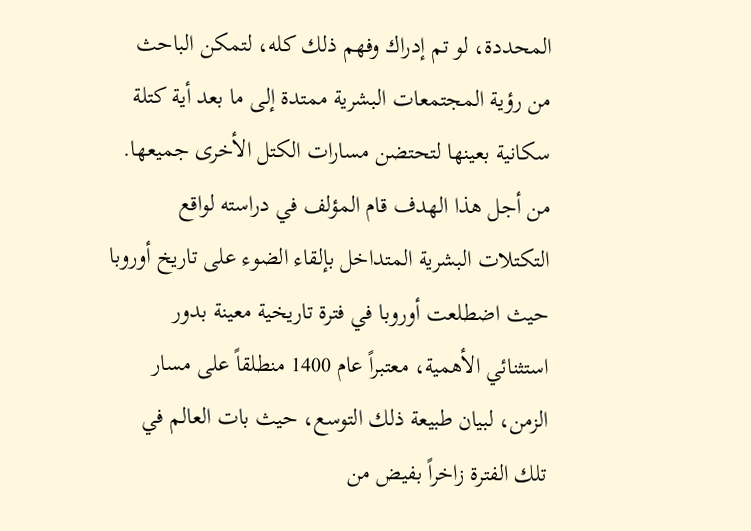المحددة، لو تم إدراك وفهم ذلك كله، لتمكن الباحث من رؤية المجتمعات البشرية ممتدة إلى ما بعد أية كتلة سكانية بعينها لتحتضن مسارات الكتل الأخرى جميعها.
من أجل هذا الهدف قام المؤلف في دراسته لواقع التكتلات البشرية المتداخل بإلقاء الضوء على تاريخ أوروبا حيث اضطلعت أوروبا في فترة تاريخية معينة بدور استثنائي الأهمية، معتبراً عام 1400 منطلقاً على مسار الزمن، لبيان طبيعة ذلك التوسع، حيث بات العالم في تلك الفترة زاخراً بفيض من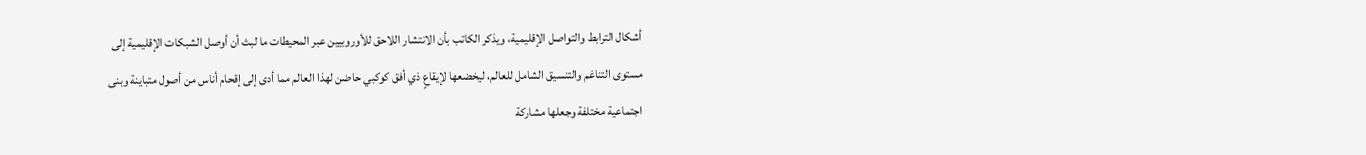أشكال الترابط والتواصل الإقليمية، ويذكر الكاتب بأن الانتشار اللاحق للأوروبيين عبر المحيطات ما لبث أن أوصل الشبكات الإقليمية إلى مستوى التناغم والتنسيق الشامل للعالم، ليخضعها لإيقاعٍ ذي أفق كوكبي حاضن لهذا العالم مما أدى إلى إقحام أناس من أصول متباينة وبنى اجتماعية مختلفة وجعلها مشاركة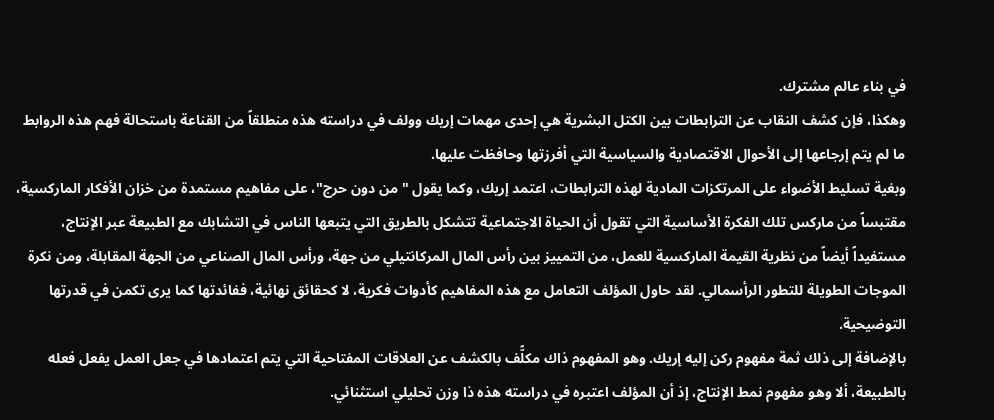في بناء عالم مشترك.
وهكذا، فإن كشف النقاب عن الترابطات بين الكتل البشرية هي إحدى مهمات إريك وولف في دراسته هذه منطلقاً من القناعة باستحالة فهم هذه الروابط ما لم يتم إرجاعها إلى الأحوال الاقتصادية والسياسية التي أفرزتها وحافظت عليها.
وبغية تسليط الأضواء على المرتكزات المادية لهذه الترابطات، اعتمد إريك، وكما يقول "من دون حرج"، على مفاهيم مستمدة من خزان الأفكار الماركسية، مقتبساً من ماركس تلك الفكرة الأساسية التي تقول أن الحياة الاجتماعية تتشكل بالطريق التي يتبعها الناس في التشابك مع الطبيعة عبر الإنتاج، مستفيداً أيضاً من نظرية القيمة الماركسية للعمل، من التمييز بين رأس المال المركانتيلي من جهة، ورأس المال الصناعي من الجهة المقابلة، ومن نكرة الموجات الطويلة للتطور الرأسمالي. لقد حاول المؤلف التعامل مع هذه المفاهيم كأدوات فكرية، لا كحقائق نهائية، ففائدتها كما يرى تكمن في قدرتها التوضيحية.
بالإضافة إلى ذلك ثمة مفهوم ركن إليه إريك. وهو المفهوم ذاك مكلًّف بالكشف عن العلاقات المفتاحية التي يتم اعتمادها في جعل العمل يفعل فعله بالطبيعة، ألا وهو مفهوم نمط الإنتاج، إذ أن المؤلف اعتبره في دراسته هذه ذا وزن تحليلي استثنائي.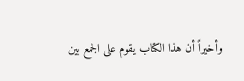وأخيراً أن هذا الكتاب يقوم على الجمع بين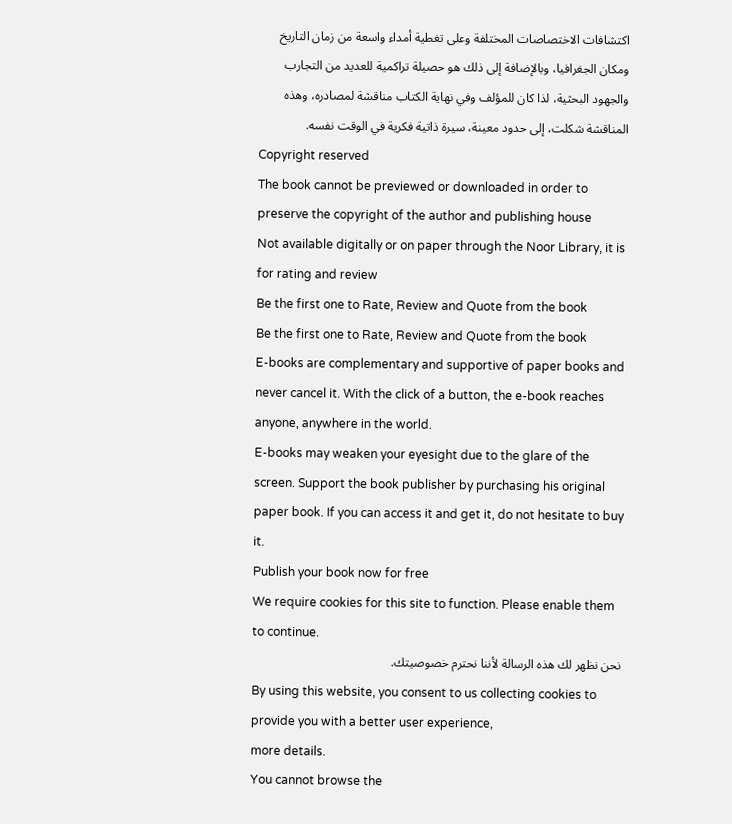اكتشافات الاختصاصات المختلفة وعلى تغطية أمداء واسعة من زمان التاريخ ومكان الجغرافيا، وبالإضافة إلى ذلك هو حصيلة تراكمية للعديد من التجارب والجهود البحثية، لذا كان للمؤلف وفي نهاية الكتاب مناقشة لمصادره، وهذه المناقشة شكلت، إلى حدود معينة، سيرة ذاتية فكرية في الوقت نفسه.
Copyright reserved
The book cannot be previewed or downloaded in order to preserve the copyright of the author and publishing house
Not available digitally or on paper through the Noor Library, it is for rating and review
Be the first one to Rate, Review and Quote from the book
Be the first one to Rate, Review and Quote from the book
E-books are complementary and supportive of paper books and never cancel it. With the click of a button, the e-book reaches anyone, anywhere in the world.
E-books may weaken your eyesight due to the glare of the screen. Support the book publisher by purchasing his original paper book. If you can access it and get it, do not hesitate to buy it.
Publish your book now for free
We require cookies for this site to function. Please enable them to continue.
نحن نظهر لك هذه الرسالة لأننا نحترم خصوصيتك.
By using this website, you consent to us collecting cookies to provide you with a better user experience,
more details.
You cannot browse the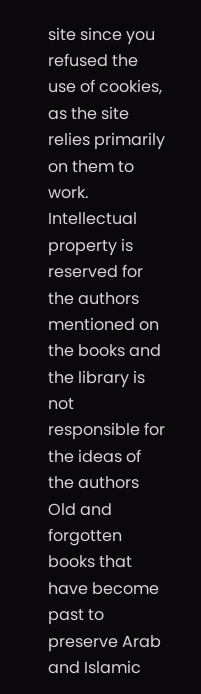site since you refused the use of cookies, as the site relies primarily on them to work.
Intellectual property is reserved for the authors mentioned on the books and the library is not responsible for the ideas of the authors
Old and forgotten books that have become past to preserve Arab and Islamic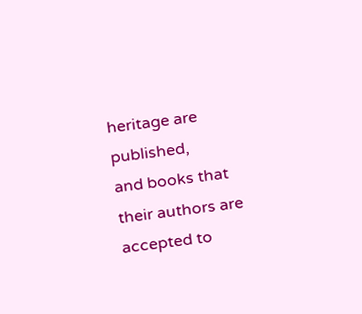heritage are published,
and books that their authors are accepted to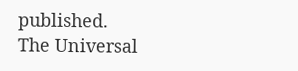published.
The Universal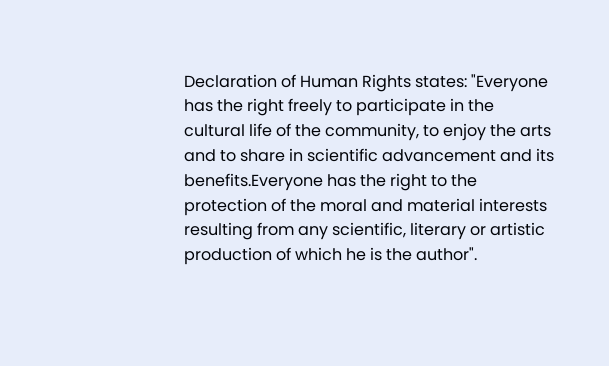Declaration of Human Rights states: "Everyone has the right freely to participate in the cultural life of the community, to enjoy the arts and to share in scientific advancement and its benefits.Everyone has the right to the protection of the moral and material interests resulting from any scientific, literary or artistic production of which he is the author".